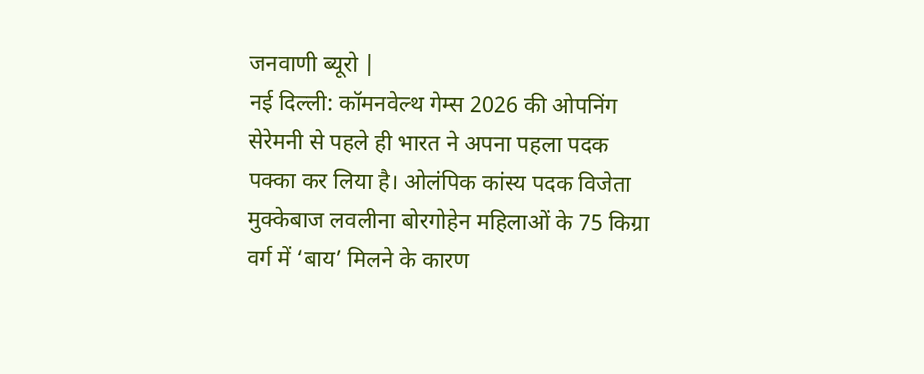जनवाणी ब्यूरो |
नई दिल्ली: कॉमनवेल्थ गेम्स 2026 की ओपनिंग सेरेमनी से पहले ही भारत ने अपना पहला पदक पक्का कर लिया है। ओलंपिक कांस्य पदक विजेता मुक्केबाज लवलीना बोरगोहेन महिलाओं के 75 किग्रा वर्ग में ‘बाय’ मिलने के कारण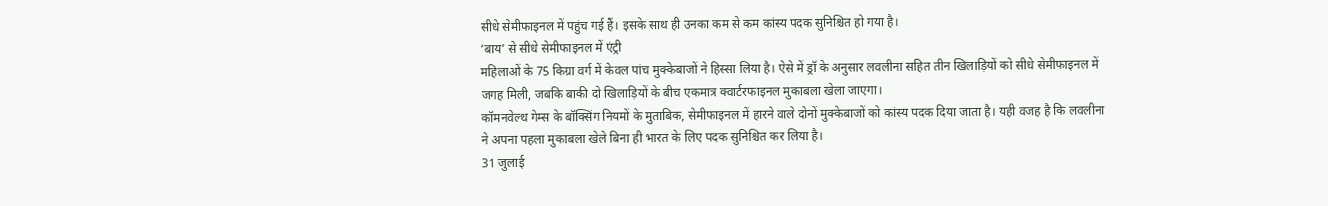सीधे सेमीफाइनल में पहुंच गई हैं। इसके साथ ही उनका कम से कम कांस्य पदक सुनिश्चित हो गया है।
‘बाय’ से सीधे सेमीफाइनल में एंट्री
महिलाओं के 75 किग्रा वर्ग में केवल पांच मुक्केबाजों ने हिस्सा लिया है। ऐसे में ड्रॉ के अनुसार लवलीना सहित तीन खिलाड़ियों को सीधे सेमीफाइनल में जगह मिली, जबकि बाकी दो खिलाड़ियों के बीच एकमात्र क्वार्टरफाइनल मुकाबला खेला जाएगा।
कॉमनवेल्थ गेम्स के बॉक्सिंग नियमों के मुताबिक, सेमीफाइनल में हारने वाले दोनों मुक्केबाजों को कांस्य पदक दिया जाता है। यही वजह है कि लवलीना ने अपना पहला मुकाबला खेले बिना ही भारत के लिए पदक सुनिश्चित कर लिया है।
31 जुलाई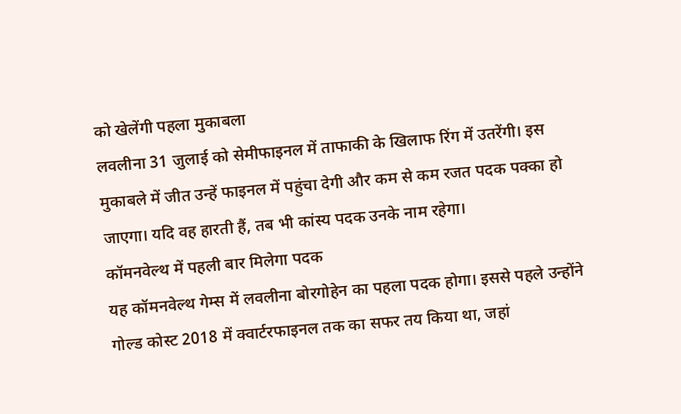को खेलेंगी पहला मुकाबला
लवलीना 31 जुलाई को सेमीफाइनल में ताफाकी के खिलाफ रिंग में उतरेंगी। इस मुकाबले में जीत उन्हें फाइनल में पहुंचा देगी और कम से कम रजत पदक पक्का हो जाएगा। यदि वह हारती हैं, तब भी कांस्य पदक उनके नाम रहेगा।
कॉमनवेल्थ में पहली बार मिलेगा पदक
यह कॉमनवेल्थ गेम्स में लवलीना बोरगोहेन का पहला पदक होगा। इससे पहले उन्होंने गोल्ड कोस्ट 2018 में क्वार्टरफाइनल तक का सफर तय किया था, जहां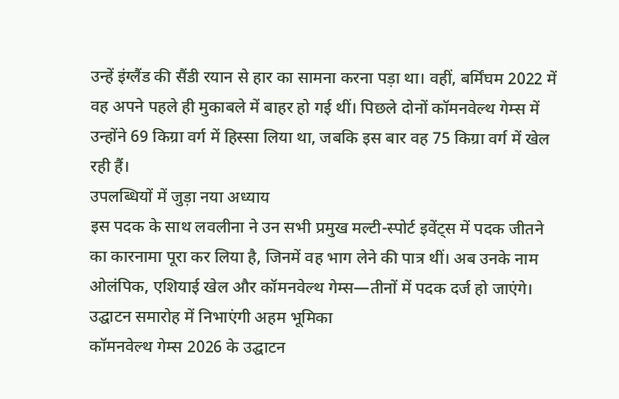उन्हें इंग्लैंड की सैंडी रयान से हार का सामना करना पड़ा था। वहीं, बर्मिंघम 2022 में वह अपने पहले ही मुकाबले में बाहर हो गई थीं। पिछले दोनों कॉमनवेल्थ गेम्स में उन्होंने 69 किग्रा वर्ग में हिस्सा लिया था, जबकि इस बार वह 75 किग्रा वर्ग में खेल रही हैं।
उपलब्धियों में जुड़ा नया अध्याय
इस पदक के साथ लवलीना ने उन सभी प्रमुख मल्टी-स्पोर्ट इवेंट्स में पदक जीतने का कारनामा पूरा कर लिया है, जिनमें वह भाग लेने की पात्र थीं। अब उनके नाम ओलंपिक, एशियाई खेल और कॉमनवेल्थ गेम्स—तीनों में पदक दर्ज हो जाएंगे।
उद्घाटन समारोह में निभाएंगी अहम भूमिका
कॉमनवेल्थ गेम्स 2026 के उद्घाटन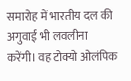समारोह में भारतीय दल की अगुवाई भी लवलीना करेंगी। वह टोक्यो ओलंपिक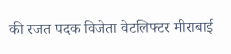की रजत पदक विजेता वेटलिफ्टर मीराबाई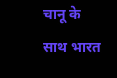चानू के साथ भारत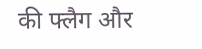की फ्लैग और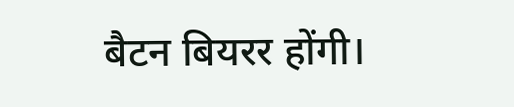बैटन बियरर होंगी।